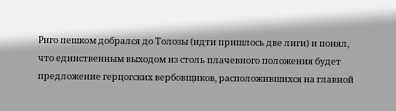Риго пешком добрался до Толозы (идти пришлось две лиги) и понял, что единственным выходом из столь плачевного положения будет предложение герцогских вербовщиков, расположившихся на главной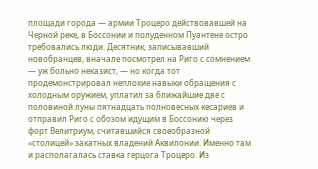площади города — армии Троцеро действовавшей на Черной реке, в Боссонии и полуденном Пуантене остро требовались люди. Десятник, записывавший новобранцев, вначале посмотрел на Риго с сомнением — уж больно неказист, — но когда тот продемонстрировал неплохие навыки обращения с холодным оружием, уплатил за ближайшие две с половиной луны пятнадцать полновесных кесариев и отправил Риго с обозом идущим в Боссонию через форт Велитриум, считавшийся своеобразной «столицей» закатных владений Аквилонии. Именно там и располагалась ставка герцога Троцеро. Из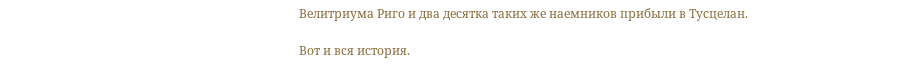Велитриума Риго и два десятка таких же наемников прибыли в Тусцелан.

Вот и вся история.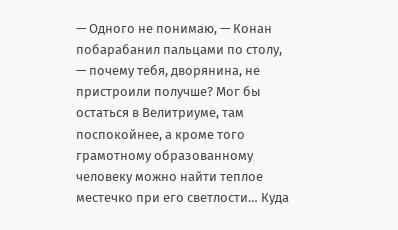— Одного не понимаю, — Конан побарабанил пальцами по столу, — почему тебя, дворянина, не пристроили получше? Мог бы остаться в Велитриуме, там поспокойнее, а кроме того грамотному образованному человеку можно найти теплое местечко при его светлости… Куда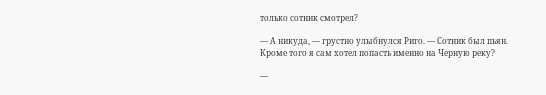только сотник смотрел?

— А никуда, — грустно улыбнулся Риго. — Сотник был пьян. Кроме того я сам хотел попасть именно на Черную реку?

—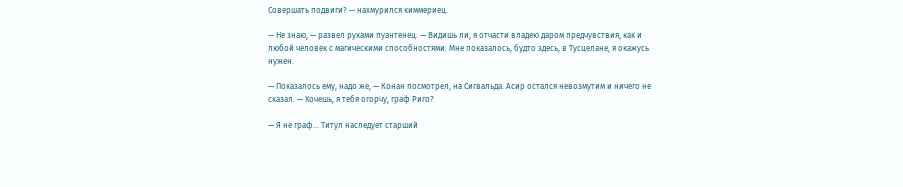Совершать подвиги? — нахмурился киммериец.

— Не знаю, — развел руками пуантенец. — Видишь ли, я отчасти владею даром предчувствия, как и любой человек с магическими способностями. Мне показалось, будто здесь, в Тусцелане, я окажусь нужен.

— Показалось ему, надо же, — Конан посмотрел, на Сигвальда. Асир остался невозмутим и ничего не сказал. — Хочешь, я тебя огорчу, граф Риго?

— Я не граф… Титул наследует старший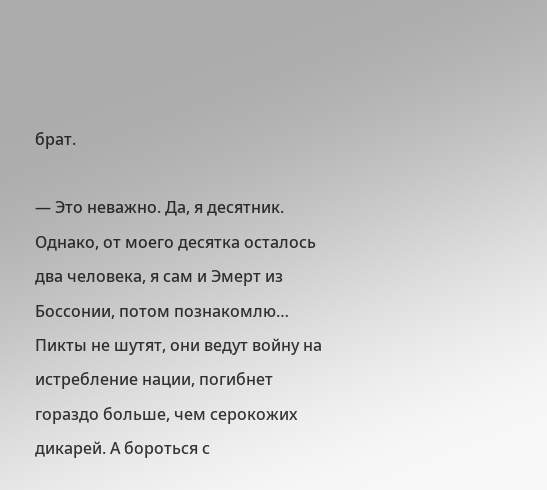брат.

— Это неважно. Да, я десятник. Однако, от моего десятка осталось два человека, я сам и Эмерт из Боссонии, потом познакомлю… Пикты не шутят, они ведут войну на истребление нации, погибнет гораздо больше, чем серокожих дикарей. А бороться с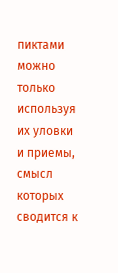пиктами можно только используя их уловки и приемы, смысл которых сводится к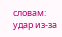словам: удар из-за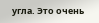угла. Это очень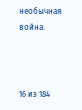необычная война.



16 из 184